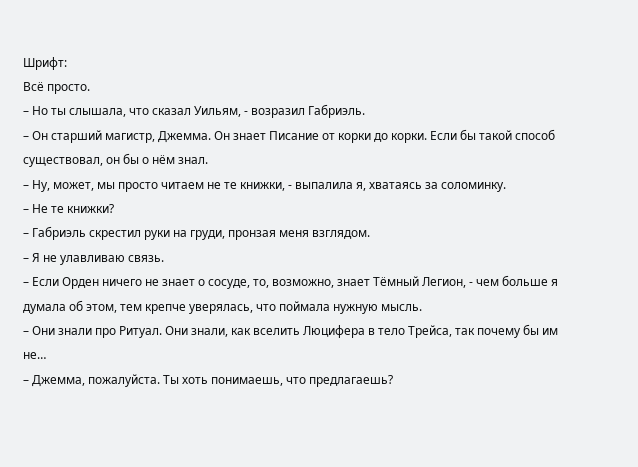Шрифт:
Всё просто.
– Но ты слышала, что сказал Уильям, - возразил Габриэль.
– Он старший магистр, Джемма. Он знает Писание от корки до корки. Если бы такой способ существовал, он бы о нём знал.
– Ну, может, мы просто читаем не те книжки, - выпалила я, хватаясь за соломинку.
– Не те книжки?
– Габриэль скрестил руки на груди, пронзая меня взглядом.
– Я не улавливаю связь.
– Если Орден ничего не знает о сосуде, то, возможно, знает Тёмный Легион, - чем больше я думала об этом, тем крепче уверялась, что поймала нужную мысль.
– Они знали про Ритуал. Они знали, как вселить Люцифера в тело Трейса, так почему бы им не…
– Джемма, пожалуйста. Ты хоть понимаешь, что предлагаешь?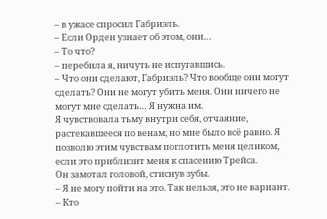– в ужасе спросил Габриэль.
– Если Орден узнает об этом, они…
– То что?
– перебила я, ничуть не испугавшись.
– Что они сделают, Габриэль? Что вообще они могут сделать? Они не могут убить меня. Они ничего не могут мне сделать… Я нужна им.
Я чувствовала тьму внутри себя, отчаяние, растекавшееся по венам, но мне было всё равно. Я позволю этим чувствам поглотить меня целиком, если это приблизит меня к спасению Трейса.
Он замотал головой, стиснув зубы.
– Я не могу пойти на это. Так нельзя, это не вариант.
– Кто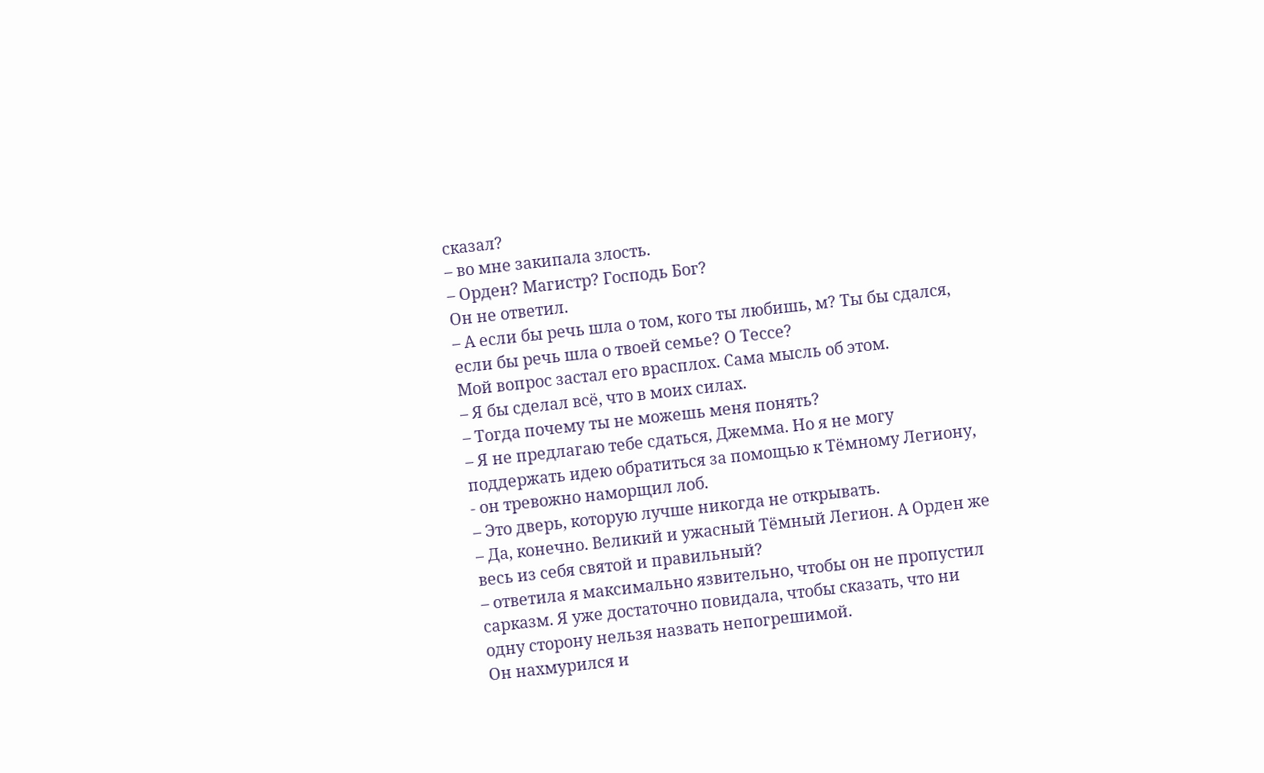сказал?
– во мне закипала злость.
– Орден? Магистр? Господь Бог?
Он не ответил.
– А если бы речь шла о том, кого ты любишь, м? Ты бы сдался, если бы речь шла о твоей семье? О Тессе?
Мой вопрос застал его врасплох. Сама мысль об этом.
– Я бы сделал всё, что в моих силах.
– Тогда почему ты не можешь меня понять?
– Я не предлагаю тебе сдаться, Джемма. Но я не могу поддержать идею обратиться за помощью к Тёмному Легиону, - он тревожно наморщил лоб.
– Это дверь, которую лучше никогда не открывать.
– Да, конечно. Великий и ужасный Тёмный Легион. А Орден же весь из себя святой и правильный?
– ответила я максимально язвительно, чтобы он не пропустил сарказм. Я уже достаточно повидала, чтобы сказать, что ни одну сторону нельзя назвать непогрешимой.
Он нахмурился и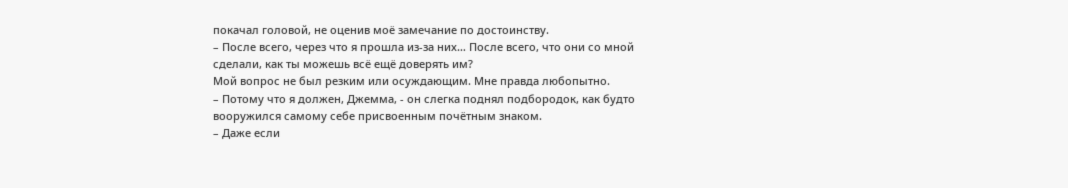покачал головой, не оценив моё замечание по достоинству.
– После всего, через что я прошла из-за них… После всего, что они со мной сделали, как ты можешь всё ещё доверять им?
Мой вопрос не был резким или осуждающим. Мне правда любопытно.
– Потому что я должен, Джемма, - он слегка поднял подбородок, как будто вооружился самому себе присвоенным почётным знаком.
– Даже если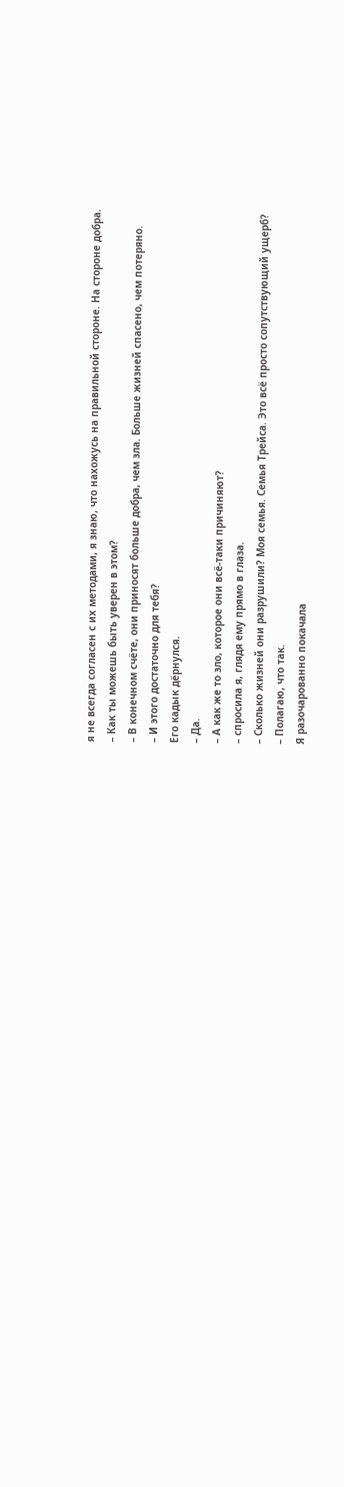я не всегда согласен с их методами, я знаю, что нахожусь на правильной стороне. На стороне добра.
– Как ты можешь быть уверен в этом?
– В конечном счёте, они приносят больше добра, чем зла. Больше жизней спасено, чем потеряно.
– И этого достаточно для тебя?
Его кадык дёрнулся.
– Да.
– А как же то зло, которое они всё-таки причиняют?
– спросила я, глядя ему прямо в глаза.
– Сколько жизней они разрушили? Моя семья. Семья Трейса. Это всё просто сопутствующий ущерб?
– Полагаю, что так.
Я разочарованно покачала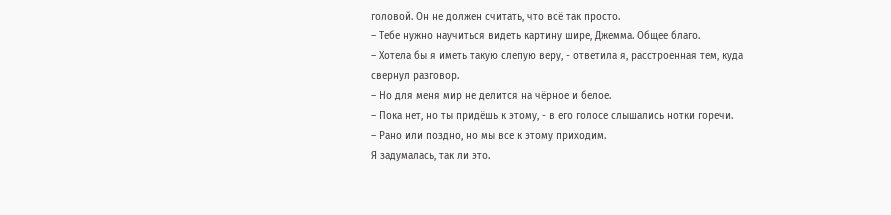головой. Он не должен считать, что всё так просто.
– Тебе нужно научиться видеть картину шире, Джемма. Общее благо.
– Хотела бы я иметь такую слепую веру, - ответила я, расстроенная тем, куда свернул разговор.
– Но для меня мир не делится на чёрное и белое.
– Пока нет, но ты придёшь к этому, - в его голосе слышались нотки горечи.
– Рано или поздно, но мы все к этому приходим.
Я задумалась, так ли это.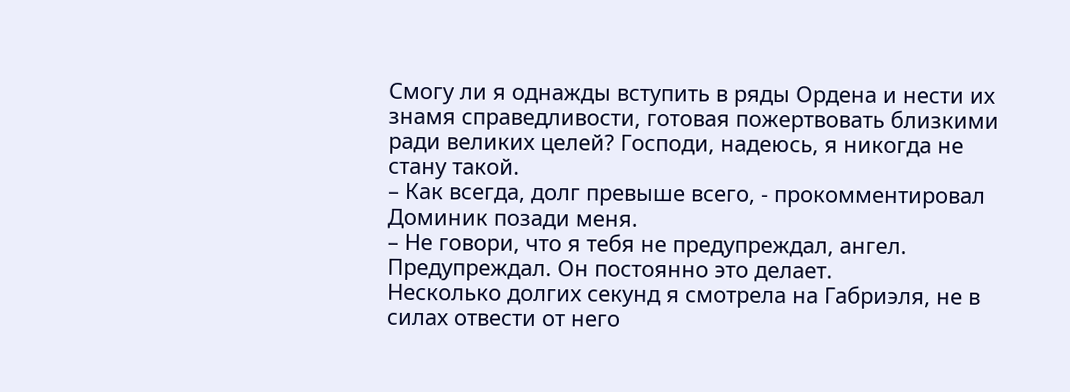Смогу ли я однажды вступить в ряды Ордена и нести их знамя справедливости, готовая пожертвовать близкими ради великих целей? Господи, надеюсь, я никогда не стану такой.
– Как всегда, долг превыше всего, - прокомментировал Доминик позади меня.
– Не говори, что я тебя не предупреждал, ангел.
Предупреждал. Он постоянно это делает.
Несколько долгих секунд я смотрела на Габриэля, не в силах отвести от него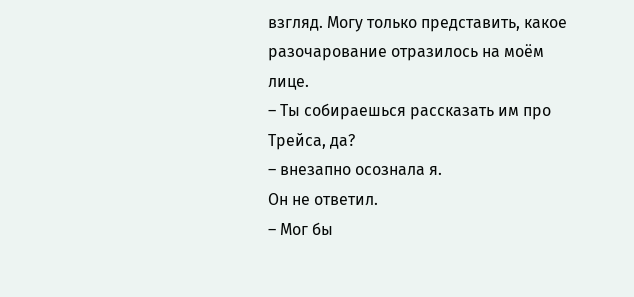взгляд. Могу только представить, какое разочарование отразилось на моём лице.
– Ты собираешься рассказать им про Трейса, да?
– внезапно осознала я.
Он не ответил.
– Мог бы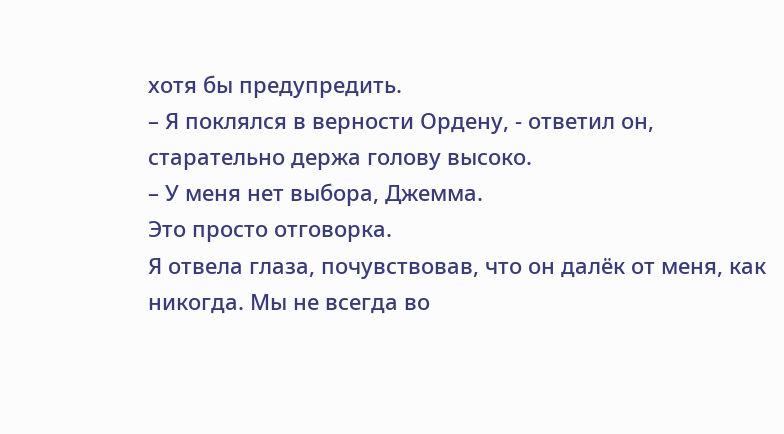хотя бы предупредить.
– Я поклялся в верности Ордену, - ответил он, старательно держа голову высоко.
– У меня нет выбора, Джемма.
Это просто отговорка.
Я отвела глаза, почувствовав, что он далёк от меня, как никогда. Мы не всегда во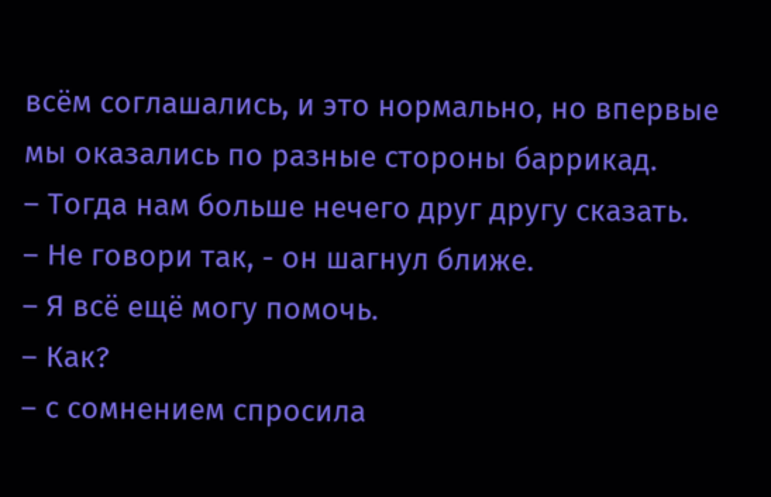всём соглашались, и это нормально, но впервые мы оказались по разные стороны баррикад.
– Тогда нам больше нечего друг другу сказать.
– Не говори так, - он шагнул ближе.
– Я всё ещё могу помочь.
– Как?
– с сомнением спросила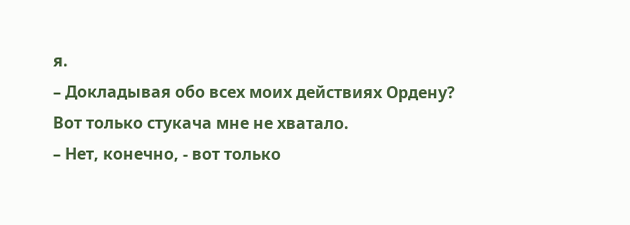я.
– Докладывая обо всех моих действиях Ордену?
Вот только стукача мне не хватало.
– Нет, конечно, - вот только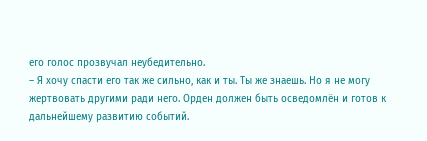его голос прозвучал неубедительно.
– Я хочу спасти его так же сильно, как и ты. Ты же знаешь. Но я не могу жертвовать другими ради него. Орден должен быть осведомлён и готов к дальнейшему развитию событий.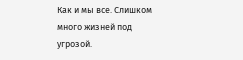Как и мы все. Слишком много жизней под угрозой.